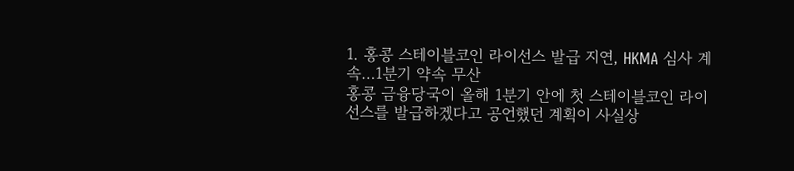1. 홍콩 스테이블코인 라이선스 발급 지연, HKMA 심사 계속…1분기 약속 무산
홍콩 금융당국이 올해 1분기 안에 첫 스테이블코인 라이선스를 발급하겠다고 공언했던 계획이 사실상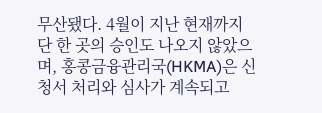무산됐다. 4월이 지난 현재까지 단 한 곳의 승인도 나오지 않았으며, 홍콩금융관리국(HKMA)은 신청서 처리와 심사가 계속되고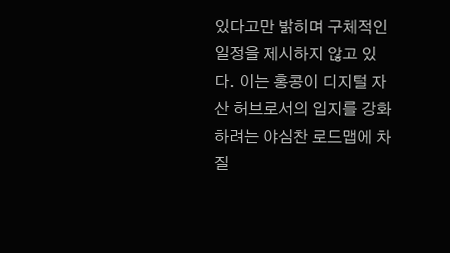있다고만 밝히며 구체적인 일정을 제시하지 않고 있다. 이는 홍콩이 디지털 자산 허브로서의 입지를 강화하려는 야심찬 로드맵에 차질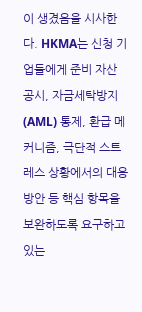이 생겼음을 시사한다. HKMA는 신청 기업들에게 준비 자산 공시, 자금세탁방지(AML) 통제, 환급 메커니즘, 극단적 스트레스 상황에서의 대응 방안 등 핵심 항목을 보완하도록 요구하고 있는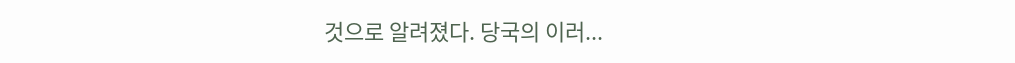것으로 알려졌다. 당국의 이러...